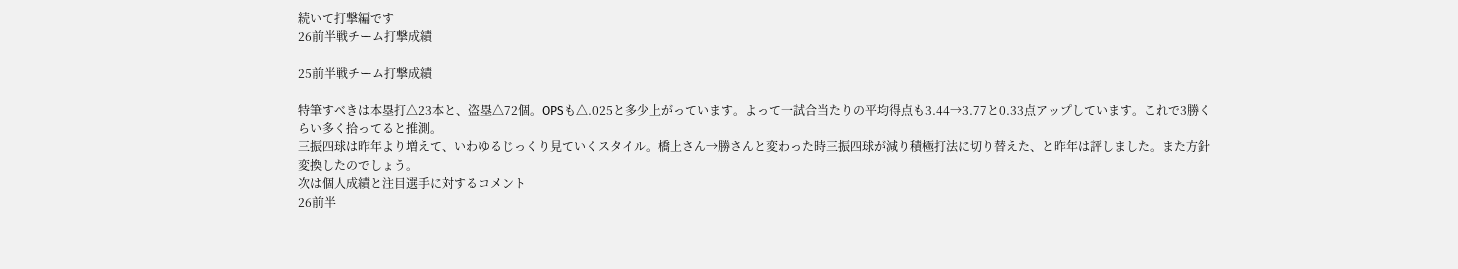続いて打撃編です
26前半戦チーム打撃成績

25前半戦チーム打撃成績

特筆すべきは本塁打△23本と、盗塁△72個。OPSも△.025と多少上がっています。よって一試合当たりの平均得点も3.44→3.77と0.33点アップしています。これで3勝くらい多く拾ってると推測。
三振四球は昨年より増えて、いわゆるじっくり見ていくスタイル。橋上さん→勝さんと変わった時三振四球が減り積極打法に切り替えた、と昨年は評しました。また方針変換したのでしょう。
次は個人成績と注目選手に対するコメント
26前半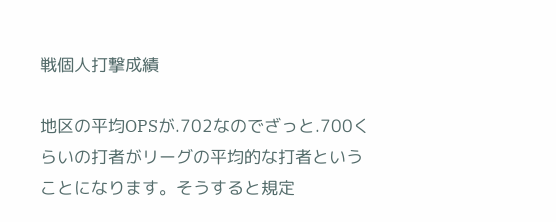戦個人打撃成績

地区の平均OPSが.702なのでざっと.700くらいの打者がリーグの平均的な打者ということになります。そうすると規定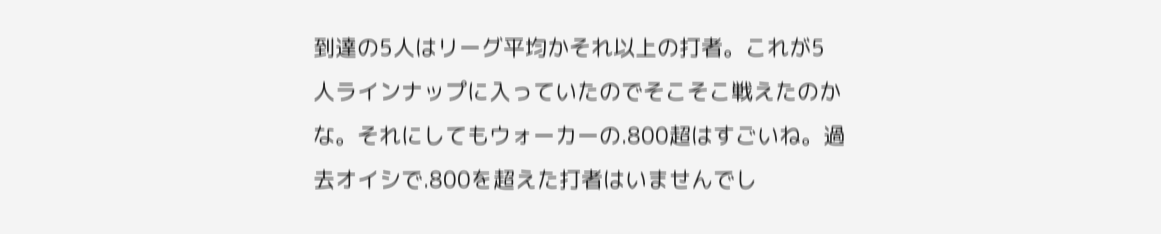到達の5人はリーグ平均かそれ以上の打者。これが5人ラインナップに入っていたのでそこそこ戦えたのかな。それにしてもウォーカーの.800超はすごいね。過去オイシで.800を超えた打者はいませんでし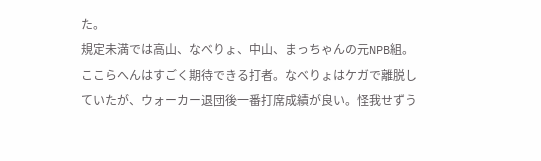た。
規定未満では高山、なべりょ、中山、まっちゃんの元NPB組。ここらへんはすごく期待できる打者。なべりょはケガで離脱していたが、ウォーカー退団後一番打席成績が良い。怪我せずう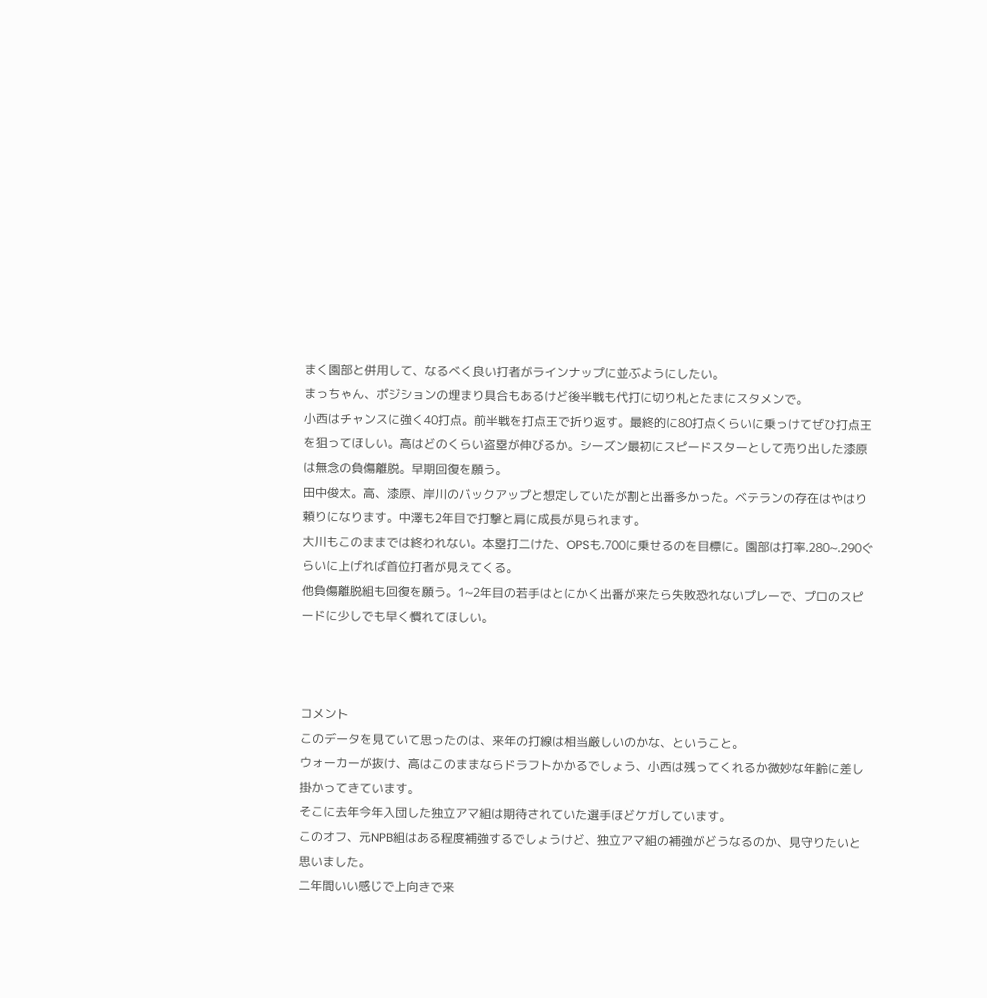まく園部と併用して、なるべく良い打者がラインナップに並ぶようにしたい。
まっちゃん、ポジションの埋まり具合もあるけど後半戦も代打に切り札とたまにスタメンで。
小西はチャンスに強く40打点。前半戦を打点王で折り返す。最終的に80打点くらいに乗っけてぜひ打点王を狙ってほしい。高はどのくらい盗塁が伸びるか。シーズン最初にスピードスターとして売り出した漆原は無念の負傷離脱。早期回復を願う。
田中俊太。高、漆原、岸川のバックアップと想定していたが割と出番多かった。ベテランの存在はやはり頼りになります。中澤も2年目で打撃と肩に成長が見られます。
大川もこのままでは終われない。本塁打二けた、OPSも.700に乗せるのを目標に。園部は打率.280~.290ぐらいに上げれば首位打者が見えてくる。
他負傷離脱組も回復を願う。1~2年目の若手はとにかく出番が来たら失敗恐れないプレーで、プロのスピードに少しでも早く慣れてほしい。



コメント
このデータを見ていて思ったのは、来年の打線は相当厳しいのかな、ということ。
ウォーカーが抜け、高はこのままならドラフトかかるでしょう、小西は残ってくれるか微妙な年齢に差し掛かってきています。
そこに去年今年入団した独立アマ組は期待されていた選手ほどケガしています。
このオフ、元NPB組はある程度補強するでしょうけど、独立アマ組の補強がどうなるのか、見守りたいと思いました。
二年間いい感じで上向きで来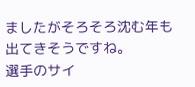ましたがそろそろ沈む年も出てきそうですね。
選手のサイ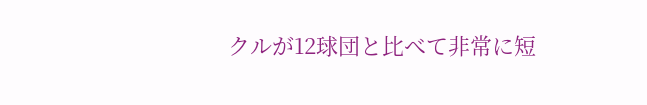クルが12球団と比べて非常に短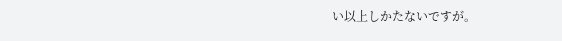い以上しかたないですが。